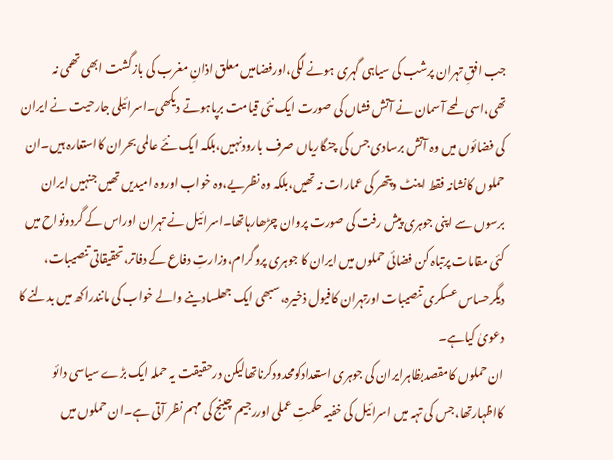جب افقِ تہران پرشب کی سیاہی گہری ہونے لگی،اورفضامیں معلق اذانِ مغرب کی بازگشت ابھی تھمی نہ تھی،اسی لمحے آسمان نے آتش فشاں کی صورت ایک نئی قیامت برپاہوتے دیکھی۔اسرائیلی جارحیت نے ایران کی فضائوں میں وہ آتش برسادی جس کی چنگاریاں صرف بارودنہیں،بلکہ ایک نئے عالمی بحران کااستعارہ ہیں۔ان حملوں کانشانہ فقط اینٹ وپتھر کی عمارات نہ تھیں،بلکہ وہ نظریے،وہ خواب اوروہ امیدیں تھیں جنہیں ایران برسوں سے اپنی جوہری پیش رفت کی صورت پروان چڑھارہاتھا۔اسرائیل نے تہران اوراس کے گردونواح میں کئی مقامات پرتباہ کن فضائی حملوں میں ایران کا جوہری پروگرام،وزارتِ دفاع کے دفاتر،تحقیقاتی تنصیبات، دیگرحساس عسکری تنصیبات اورتہران کافیول ذخیرہ،سبھی ایک جھلسادینے والے خواب کی مانندراکھ میں بدلنے کا دعویٰ کیاہے۔
ان حملوں کامقصدبظاہرایران کی جوہری استعدادکومحدودکرناتھالیکن درحقیقت یہ حملہ ایک بڑے سیاسی دائو کااظہارتھا،جس کی تہہ میں اسرائیل کی خفیہ حکمتِ عملی اوررجیم چینج کی مہم نظر آتی ہے۔ان حملوں میں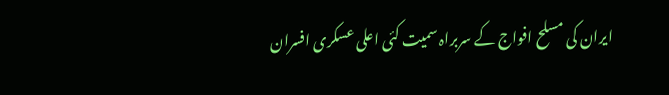ایران کی مسلح افواج کے سربراہ سمیت کئی اعلی عسکری افسران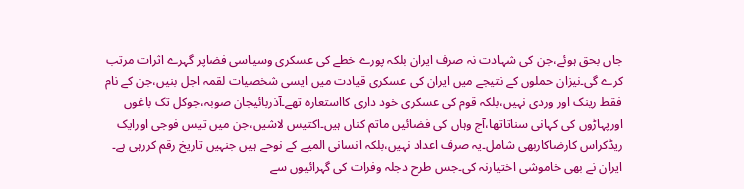جاں بحق ہوئے،جن کی شہادت نہ صرف ایران بلکہ پورے خطے کی عسکری وسیاسی فضاپر گہرے اثرات مرتب کرے گی۔نیزان حملوں کے نتیجے میں ایران کی عسکری قیادت میں ایسی شخصیات لقمہ اجل بنیں،جن کے نام فقط رینک اور وردی نہیں،بلکہ قوم کی عسکری خود داری کااستعارہ تھے۔آذربائیجان صوبہ،جوکل تک باغوں اورپہاڑوں کی کہانی سناتاتھا،آج وہاں کی فضائیں ماتم کناں ہیں۔اکتیس لاشیں،جن میں تیس فوجی اورایک ریڈکراس کارضاکاربھی شامل۔یہ صرف اعداد نہیں،بلکہ انسانی المیے کے نوحے ہیں جنہیں تاریخ رقم کررہی ہے۔
ایران نے بھی خاموشی اختیارنہ کی۔جس طرح دجلہ وفرات کی گہرائیوں سے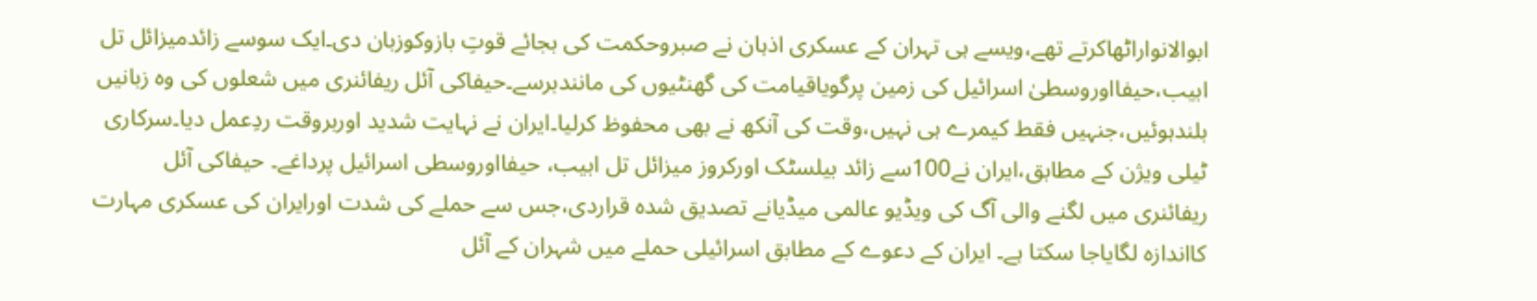ابوالانواراٹھاکرتے تھے،ویسے ہی تہران کے عسکری اذہان نے صبروحکمت کی بجائے قوتِ بازوکوزبان دی۔ایک سوسے زائدمیزائل تل ابیب،حیفااوروسطیٰ اسرائیل کی زمین پرگویاقیامت کی گھنٹیوں کی مانندبرسے۔حیفاکی آئل ریفائنری میں شعلوں کی وہ زبانیں بلندہوئیں،جنہیں فقط کیمرے ہی نہیں،وقت کی آنکھ نے بھی محفوظ کرلیا۔ایران نے نہایت شدید اوربروقت ردِعمل دیا۔سرکاری ٹیلی ویژن کے مطابق،ایران نے100سے زائد بیلسٹک اورکروز میزائل تل ابیب، حیفااوروسطی اسرائیل پرداغے۔ حیفاکی آئل ریفائنری میں لگنے والی آگ کی ویڈیو عالمی میڈیانے تصدیق شدہ قراردی،جس سے حملے کی شدت اورایران کی عسکری مہارت کااندازہ لگایاجا سکتا ہے۔ ایران کے دعوے کے مطابق اسرائیلی حملے میں شہران کے آئل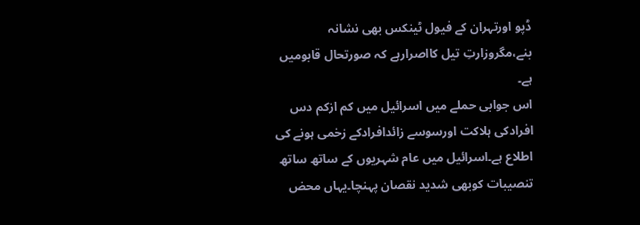ڈپو اورتہران کے فیول ٹینکس بھی نشانہ بنے،مگروزارتِ تیل کااصرارہے کہ صورتحال قابومیں ہے۔
اس جوابی حملے میں اسرائیل میں کم ازکم دس افرادکی ہلاکت اورسوسے زائدافرادکے زخمی ہونے کی اطلاع ہے۔اسرائیل میں عام شہریوں کے ساتھ ساتھ تنصیبات کوبھی شدید نقصان پہنچا۔یہاں محض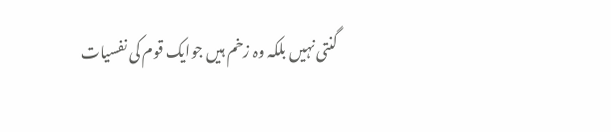گنتی نہیں بلکہ وہ زخم ہیں جوایک قوم کی نفسیات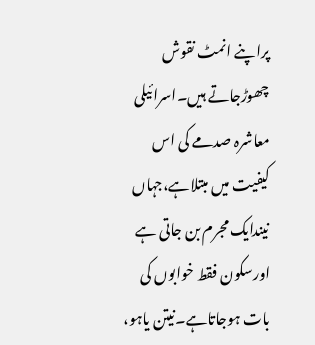پراپنے انمٹ نقوش چھوڑجاتے ہیں۔اسرائیلی معاشرہ صدمے کی اس کیفیت میں مبتلاہے،جہاں نیندایک مجرم بن جاتی ہے اورسکون فقط خوابوں کی بات ہوجاتاہے۔نیتن یاہو،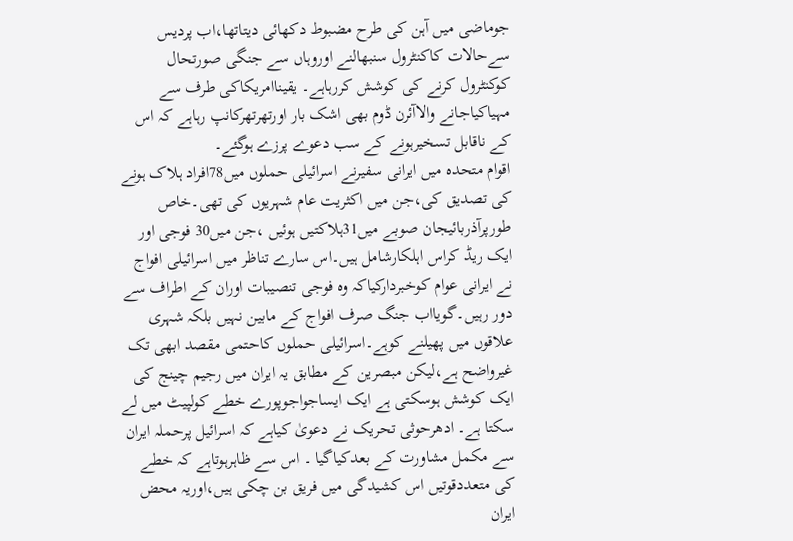جوماضی میں آہن کی طرح مضبوط دکھائی دیتاتھا،اب پردیس سےحالات کاکنٹرول سنبھالنے اوروہاں سے جنگی صورتحال کوکنٹرول کرنے کی کوشش کررہاہے۔ یقیناامریکاکی طرف سے مہیاکیاجانے والاآئرن ڈوم بھی اشک بار اورتھرتھرکانپ رہاہے کہ اس کے ناقابل تسخیرہونے کے سب دعوے پرزے ہوگئے۔
اقوام متحدہ میں ایرانی سفیرنے اسرائیلی حملوں میں78افراد ہلاک ہونے کی تصدیق کی،جن میں اکثریت عام شہریوں کی تھی۔خاص طورپرآذربائیجان صوبے میں31ہلاکتیں ہوئیں ،جن میں30 فوجی اور ایک ریڈ کراس اہلکارشامل ہیں۔اس سارے تناظر میں اسرائیلی افواج نے ایرانی عوام کوخبردارکیاکہ وہ فوجی تنصیبات اوران کے اطراف سے دور رہیں۔گویااب جنگ صرف افواج کے مابین نہیں بلکہ شہری علاقوں میں پھیلنے کوہے۔اسرائیلی حملوں کاحتمی مقصد ابھی تک غیرواضح ہے،لیکن مبصرین کے مطابق یہ ایران میں رجیم چینج کی ایک کوشش ہوسکتی ہے ایک ایساجواجوپورے خطے کولپیٹ میں لے سکتا ہے۔ ادھرحوثی تحریک نے دعویٰ کیاہے کہ اسرائیل پرحملہ ایران سے مکمل مشاورت کے بعدکیاگیا ۔ اس سے ظاہرہوتاہے کہ خطے کی متعددقوتیں اس کشیدگی میں فریق بن چکی ہیں،اوریہ محض ایران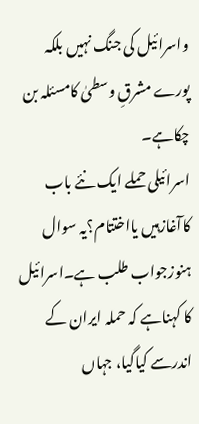واسرائیل کی جنگ نہیں بلکہ پورے مشرقِ وسطیٰ کامسئلہ بن چکاہے۔
اسرائیلی حملے ایک نئے باب کاآغازہیں یااختتام؟یہ سوال ہنوزجواب طلب ہے۔اسرائیل کا کہناہے کہ حملہ ایران کے اندرسے کیاگیا، جہاں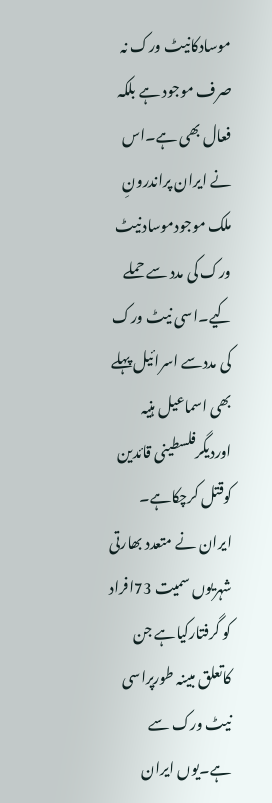موسادکانیٹ ورک نہ صرف موجود ہے بلکہ فعال بھی ہے۔اس نے ایران پراندرونِ ملک موجودموسادنیٹ ورک کی مدد سے حملے کیے۔اسی نیٹ ورک کی مددسے اسرائیل پہلے بھی اسماعیل ہنیہ اوردیگرفلسطینی قائدین کوقتل کرچکاہے۔ ایران نے متعدد بھارتی شہریوں سمیت 73افراد کو گرفتارکیاہے جن کاتعلق مبینہ طورپراسی نیٹ ورک سے ہے۔یوں ایران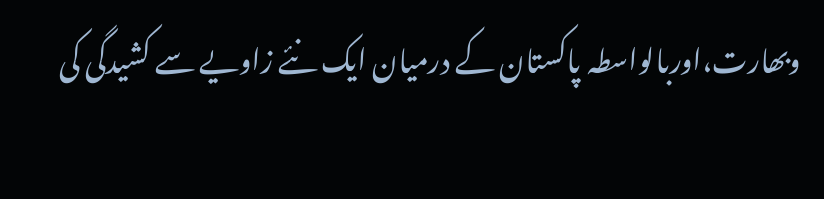وبھارت،اوربالواسطہ پاکستان کے درمیان ایک نئے زاویے سے کشیدگی کی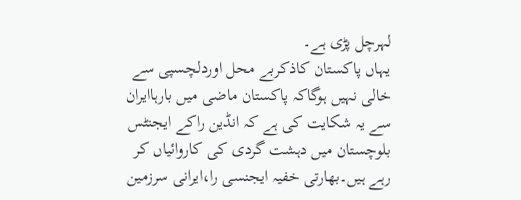لہرچل پڑی ہے۔
یہاں پاکستان کاذکربے محل اوردلچسپی سے خالی نہیں ہوگاکہ پاکستان ماضی میں بارہاایران سے یہ شکایت کی ہے کہ انڈین راکے ایجنٹس بلوچستان میں دہشت گردی کی کاروائیاں کر رہے ہیں۔بھارتی خفیہ ایجنسی را،ایرانی سرزمین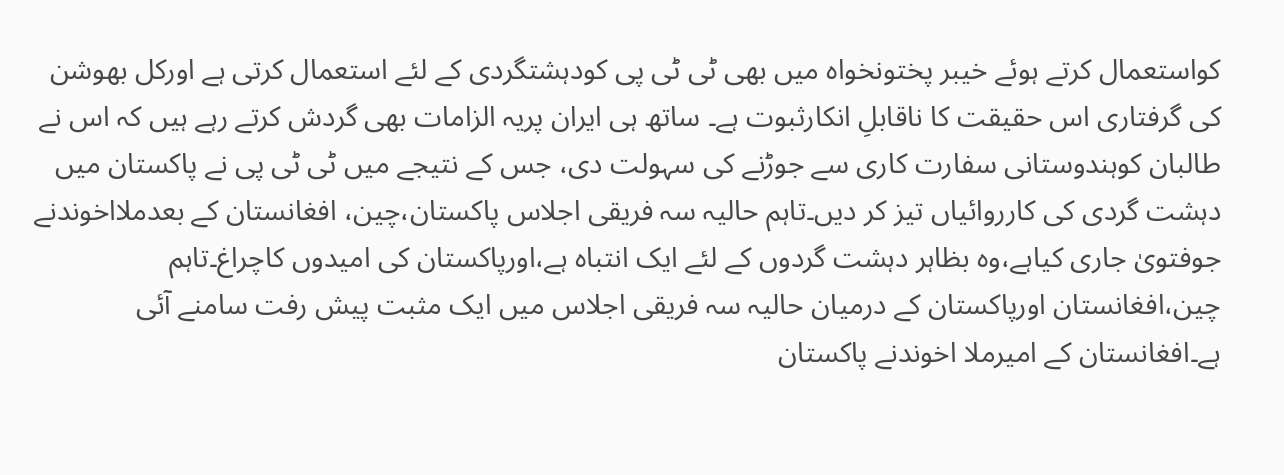کواستعمال کرتے ہوئے خیبر پختونخواہ میں بھی ٹی ٹی پی کودہشتگردی کے لئے استعمال کرتی ہے اورکل بھوشن کی گرفتاری اس حقیقت کا ناقابلِ انکارثبوت ہے۔ ساتھ ہی ایران پریہ الزامات بھی گردش کرتے رہے ہیں کہ اس نے طالبان کوہندوستانی سفارت کاری سے جوڑنے کی سہولت دی، جس کے نتیجے میں ٹی ٹی پی نے پاکستان میں دہشت گردی کی کارروائیاں تیز کر دیں۔تاہم حالیہ سہ فریقی اجلاس پاکستان،چین، افغانستان کے بعدملااخوندنے جوفتویٰ جاری کیاہے،وہ بظاہر دہشت گردوں کے لئے ایک انتباہ ہے،اورپاکستان کی امیدوں کاچراغ۔تاہم چین،افغانستان اورپاکستان کے درمیان حالیہ سہ فریقی اجلاس میں ایک مثبت پیش رفت سامنے آئی ہے۔افغانستان کے امیرملا اخوندنے پاکستان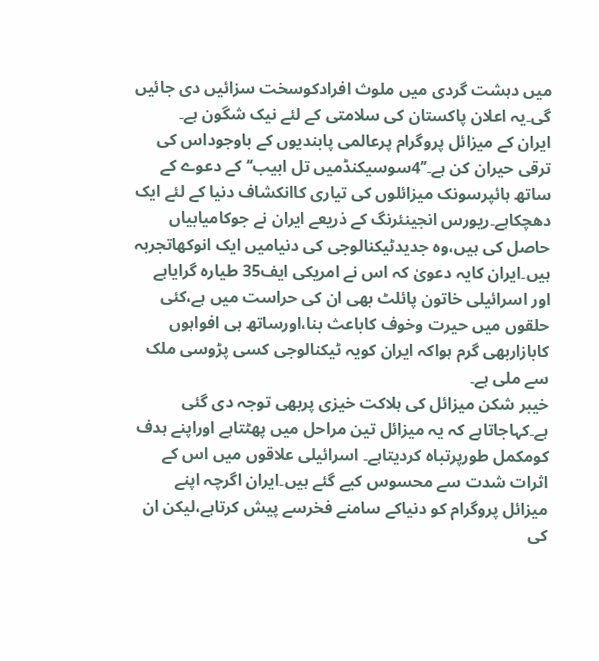میں دہشت گردی میں ملوث افرادکوسخت سزائیں دی جائیں گی۔یہ اعلان پاکستان کی سلامتی کے لئے نیک شگون ہے۔
ایران کے میزائل پروگرام پرعالمی پابندیوں کے باوجوداس کی ترقی حیران کن ہے۔’’4سوسیکنڈمیں تل ابیب‘‘کے دعوے کے ساتھ ہائپرسونک میزائلوں کی تیاری کاانکشاف دنیا کے لئے ایک دھچکاہے۔ریورس انجینئرنگ کے ذریعے ایران نے جوکامیابیاں حاصل کی ہیں،وہ جدیدٹیکنالوجی کی دنیامیں ایک انوکھاتجربہ ہیں۔ایران کایہ دعویٰ کہ اس نے امریکی ایف35 طیارہ گرایاہے اور اسرائیلی خاتون پائلٹ بھی ان کی حراست میں ہے،کئی حلقوں میں حیرت وخوف کاباعث بنا،اورساتھ ہی افواہوں کابازاربھی گرم ہواکہ ایران کویہ ٹیکنالوجی کسی پڑوسی ملک سے ملی ہے۔
خیبر شکن میزائل کی ہلاکت خیزی پربھی توجہ دی گئی ہے۔کہاجاتاہے کہ یہ میزائل تین مراحل میں پھٹتاہے اوراپنے ہدف کومکمل طورپرتباہ کردیتاہے۔ اسرائیلی علاقوں میں اس کے اثرات شدت سے محسوس کیے گئے ہیں۔ایران اگرچہ اپنے میزائل پروگرام کو دنیاکے سامنے فخرسے پیش کرتاہے،لیکن ان کی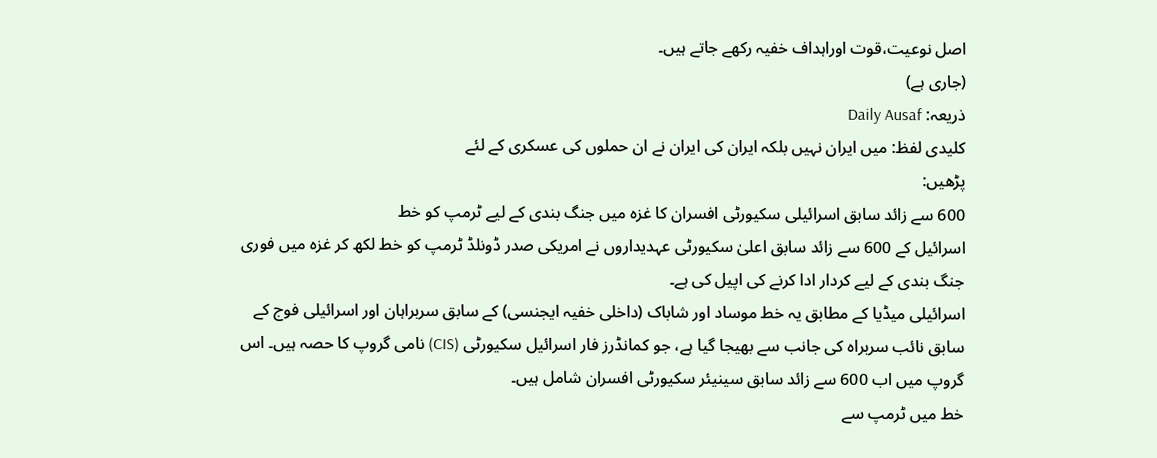اصل نوعیت،قوت اوراہداف خفیہ رکھے جاتے ہیں۔
(جاری ہے)
ذریعہ: Daily Ausaf
کلیدی لفظ: میں ایران نہیں بلکہ ایران کی ایران نے ان حملوں کی عسکری کے لئے
پڑھیں:
600 سے زائد سابق اسرائیلی سکیورٹی افسران کا غزہ میں جنگ بندی کے لیے ٹرمپ کو خط
اسرائیل کے 600 سے زائد سابق اعلیٰ سکیورٹی عہدیداروں نے امریکی صدر ڈونلڈ ٹرمپ کو خط لکھ کر غزہ میں فوری جنگ بندی کے لیے کردار ادا کرنے کی اپیل کی ہے۔
اسرائیلی میڈیا کے مطابق یہ خط موساد اور شاباک (داخلی خفیہ ایجنسی) کے سابق سربراہان اور اسرائیلی فوج کے سابق نائب سربراہ کی جانب سے بھیجا گیا ہے، جو کمانڈرز فار اسرائیل سکیورٹی (CIS) نامی گروپ کا حصہ ہیں۔ اس گروپ میں اب 600 سے زائد سابق سینیئر سکیورٹی افسران شامل ہیں۔
خط میں ٹرمپ سے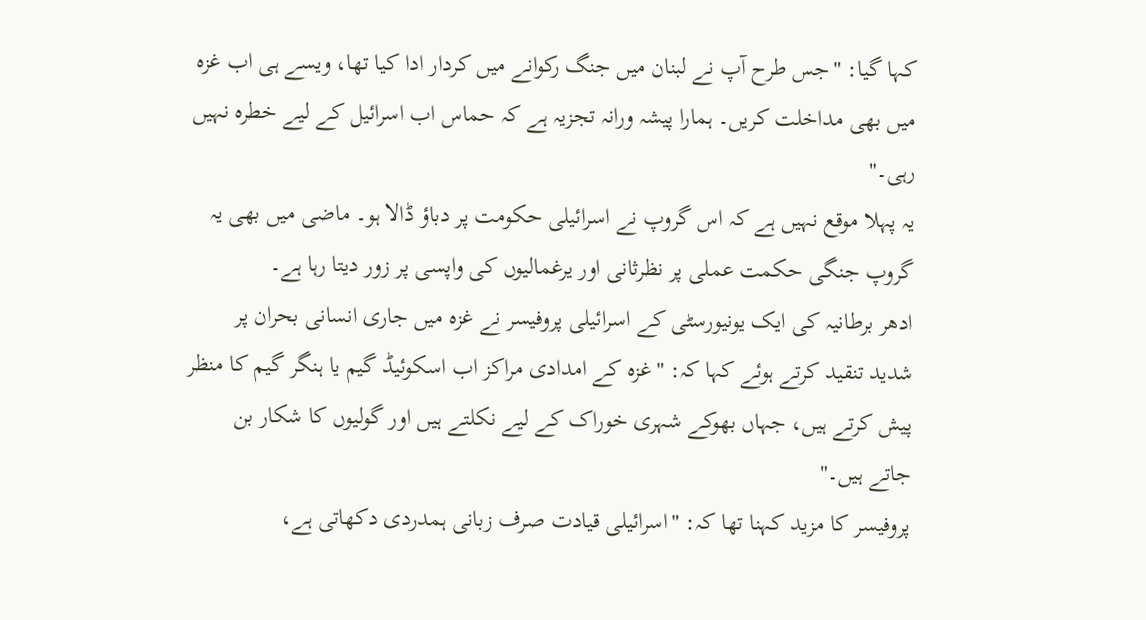کہا گیا: "جس طرح آپ نے لبنان میں جنگ رکوانے میں کردار ادا کیا تھا، ویسے ہی اب غزہ میں بھی مداخلت کریں۔ ہمارا پیشہ ورانہ تجزیہ ہے کہ حماس اب اسرائیل کے لیے خطرہ نہیں رہی۔"
یہ پہلا موقع نہیں ہے کہ اس گروپ نے اسرائیلی حکومت پر دباؤ ڈالا ہو۔ ماضی میں بھی یہ گروپ جنگی حکمت عملی پر نظرثانی اور یرغمالیوں کی واپسی پر زور دیتا رہا ہے۔
ادھر برطانیہ کی ایک یونیورسٹی کے اسرائیلی پروفیسر نے غزہ میں جاری انسانی بحران پر شدید تنقید کرتے ہوئے کہا کہ: "غزہ کے امدادی مراکز اب اسکوئیڈ گیم یا ہنگر گیم کا منظر پیش کرتے ہیں، جہاں بھوکے شہری خوراک کے لیے نکلتے ہیں اور گولیوں کا شکار بن جاتے ہیں۔"
پروفیسر کا مزید کہنا تھا کہ: "اسرائیلی قیادت صرف زبانی ہمدردی دکھاتی ہے،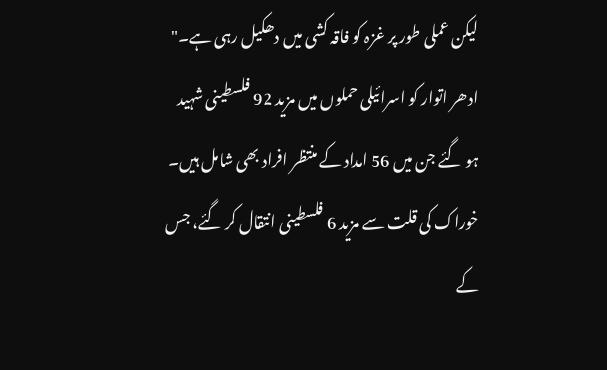لیکن عملی طور پر غزہ کو فاقہ کشی میں دھکیل رہی ہے۔"
ادھر اتوار کو اسرائیلی حملوں میں مزید 92 فلسطینی شہید ہو گئے جن میں 56 امداد کے منتظر افراد بھی شامل ہیں۔ خوراک کی قلت سے مزید 6 فلسطینی انتقال کر گئے، جس کے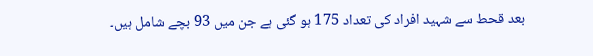بعد قحط سے شہید افراد کی تعداد 175 ہو گئی ہے جن میں 93 بچے شامل ہیں۔